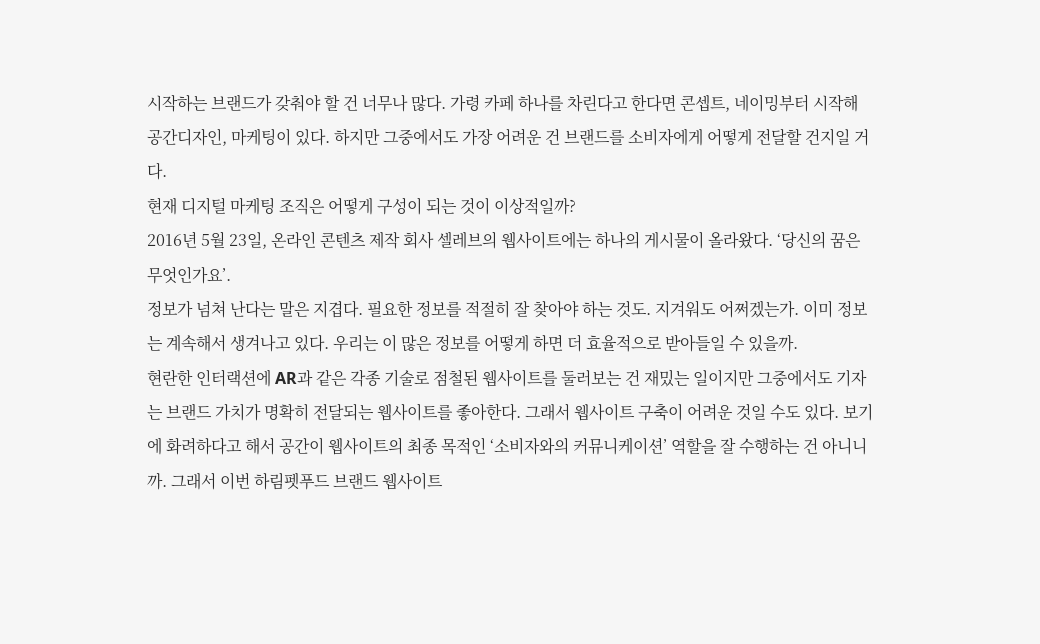시작하는 브랜드가 갖춰야 할 건 너무나 많다. 가령 카페 하나를 차린다고 한다면 콘셉트, 네이밍부터 시작해 공간디자인, 마케팅이 있다. 하지만 그중에서도 가장 어려운 건 브랜드를 소비자에게 어떻게 전달할 건지일 거다.
현재 디지털 마케팅 조직은 어떻게 구성이 되는 것이 이상적일까?
2016년 5월 23일, 온라인 콘텐츠 제작 회사 셀레브의 웹사이트에는 하나의 게시물이 올라왔다. ‘당신의 꿈은 무엇인가요’.
정보가 넘쳐 난다는 말은 지겹다. 필요한 정보를 적절히 잘 찾아야 하는 것도. 지겨워도 어쩌겠는가. 이미 정보는 계속해서 생겨나고 있다. 우리는 이 많은 정보를 어떻게 하면 더 효율적으로 받아들일 수 있을까.
현란한 인터랙션에 AR과 같은 각종 기술로 점철된 웹사이트를 둘러보는 건 재밌는 일이지만 그중에서도 기자는 브랜드 가치가 명확히 전달되는 웹사이트를 좋아한다. 그래서 웹사이트 구축이 어려운 것일 수도 있다. 보기에 화려하다고 해서 공간이 웹사이트의 최종 목적인 ‘소비자와의 커뮤니케이션’ 역할을 잘 수행하는 건 아니니까. 그래서 이번 하림펫푸드 브랜드 웹사이트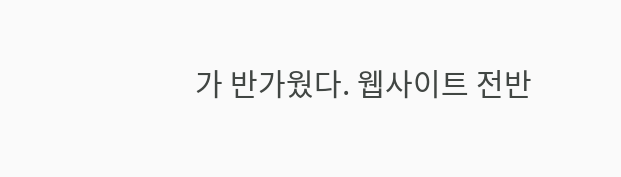가 반가웠다. 웹사이트 전반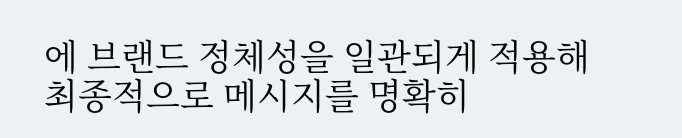에 브랜드 정체성을 일관되게 적용해 최종적으로 메시지를 명확히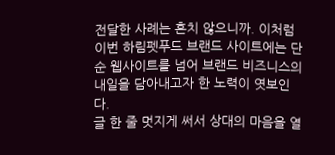전달한 사례는 흔치 않으니까. 이처럼 이번 하림펫푸드 브랜드 사이트에는 단순 웹사이트를 넘어 브랜드 비즈니스의 내일을 담아내고자 한 노력이 엿보인다.
글 한 줄 멋지게 써서 상대의 마음을 열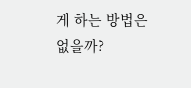게 하는 방법은 없을까?